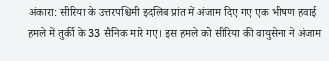अंकारा: सीरिया के उत्तरपश्चिमी इदलिब प्रांत में अंजाम दिए गए एक भीषण हवाई हमले में तुर्की के 33 सैनिक मारे गए। इस हमले को सीरिया की वायुसेना ने अंजाम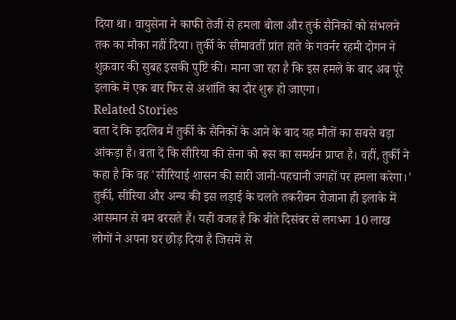दिया था। वायुसेना ने काफी तेजी से हमला बोला और तुर्क सैनिकों को संभलने तक का मौका नहीं दिया। तुर्की के सीमावर्ती प्रांत हाते के गवर्नर रहमी दोगन ने शुक्रवार की सुबह इसकी पुष्टि की। माना जा रहा है कि इस हमले के बाद अब पूरे इलाके में एक बार फिर से अशांति का दौर शुरू हो जाएगा।
Related Stories
बता दें कि इदलिब में तुर्की के सैनिकों के आने के बाद यह मौतों का सबसे बड़ा आंकड़ा है। बता दें कि सीरिया की सेना को रूस का समर्थन प्राप्त है। वहीं, तुर्की ने कहा है कि वह 'सीरियाई शासन की सारी जानी-पहचानी जगहों पर हमला करेगा।' तुर्की, सीरिया और अन्य की इस लड़ाई के चलते तकरीबन रोजाना ही इलाके में आसमान से बम बरसते हैं। यही वजह है कि बीते दिसंबर से लगभग 10 लाख लोगों ने अपना घर छोड़ दिया है जिसमें से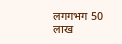लगगभग 50 लाख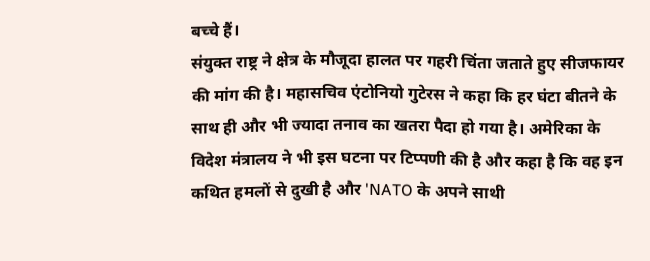बच्चे हैं।
संयुक्त राष्ट्र ने क्षेत्र के मौजूदा हालत पर गहरी चिंता जताते हुए सीजफायर की मांग की है। महासचिव एंटोनियो गुटेरस ने कहा कि हर घंटा बीतने के साथ ही और भी ज्यादा तनाव का खतरा पैदा हो गया है। अमेरिका के विदेश मंत्रालय ने भी इस घटना पर टिप्पणी की है और कहा है कि वह इन कथित हमलों से दुखी है और 'NATO के अपने साथी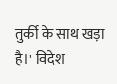तुर्की के साथ खड़ा है।' विदेश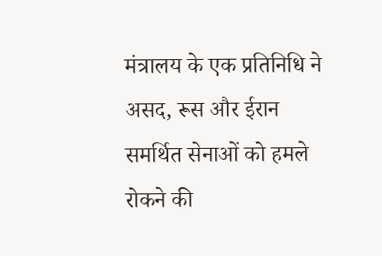मंत्रालय के एक प्रतिनिधि ने असद, रूस और ईरान समर्थित सेनाओं को हमले रोकने की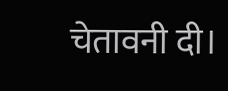चेतावनी दी।